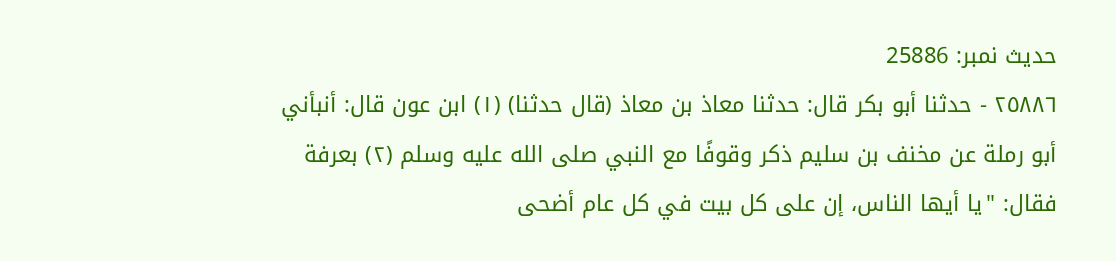حدیث نمبر: 25886
٢٥٨٨٦ - حدثنا أبو بكر قال: حدثنا معاذ بن معاذ (قال حدثنا) (١) ابن عون قال: أنبأني أبو رملة عن مخنف بن سليم ذكر وقوفًا مع النبي صلى الله عليه وسلم (٢) بعرفة فقال: "يا أيها الناس، إن على كل بيت في كل عام أضحى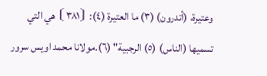وعتيرة، (أتدرون) (٣) ما العتيرة (٤): ⦗٣٨١⦘ هي التي تسميها (الناس) (٥) الرجبية" (٦).مولانا محمد اویس سرور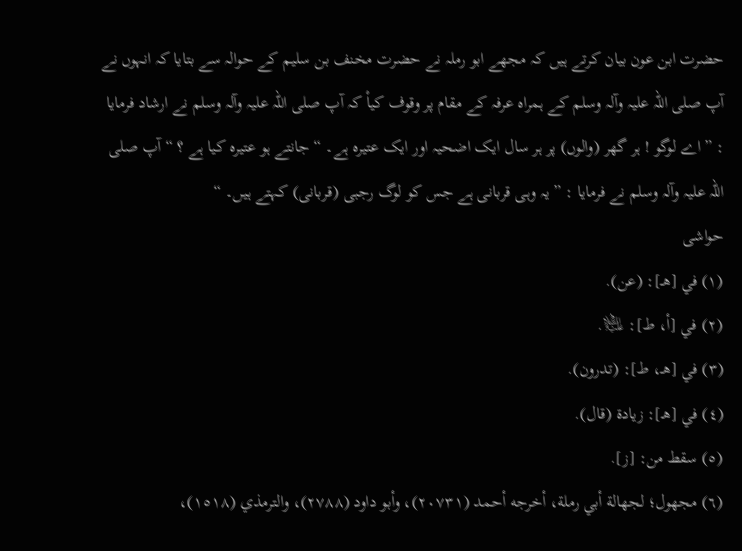حضرت ابن عون بیان کرتے ہیں کہ مجھے ابو رملہ نے حضرت مخنف بن سلیم کے حوالہ سے بتایا کہ انہوں نے آپ صلی اللہ علیہ وآلہ وسلم کے ہمراہ عرفہ کے مقام پر وقوف کیاْ کہ آپ صلی اللہ علیہ وآلہ وسلم نے ارشاد فرمایا : ” اے لوگو ! ہر گھر (والوں) پر ہر سال ایک اضحیہ اور ایک عتیرہ ہے۔ “ جانتے ہو عتیرہ کیا ہے ؟ “ آپ صلی اللہ علیہ وآلہ وسلم نے فرمایا : ” یہ وہی قربانی ہے جس کو لوگ رجبی (قربانی) کہتے ہیں۔ “
حواشی
(١) في [هـ]: (عن).
(٢) في [أ، ط]: ﵇.
(٣) في [هـ، ط]: (تدرون).
(٤) في [هـ]: زيادة (قال).
(٥) سقط من: [ز].
(٦) مجهول؛ لجهالة أبي رملة، أخرجه أحمد (٢٠٧٣١)، وأبو داود (٢٧٨٨)، والترمذي (١٥١٨)،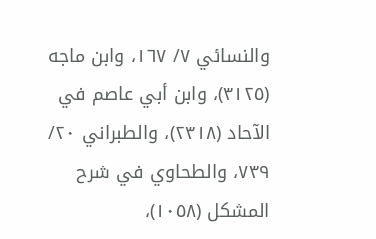والنسائي ٧/ ١٦٧، وابن ماجه (٣١٢٥)، وابن أبي عاصم في الآحاد (٢٣١٨)، والطبراني ٢٠/ ٧٣٩، والطحاوي في شرح المشكل (١٠٥٨)،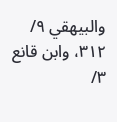والبيهقي ٩/ ٣١٢، وابن قانع ٣/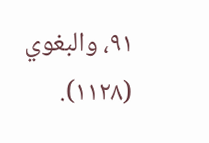٩١، والبغوي (١١٢٨).